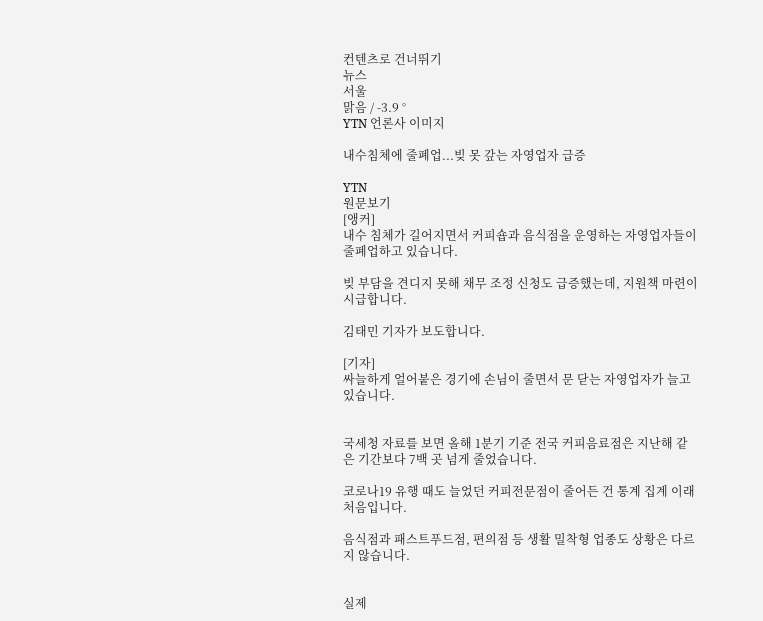컨텐츠로 건너뛰기
뉴스
서울
맑음 / -3.9 °
YTN 언론사 이미지

내수침체에 줄폐업...빚 못 갚는 자영업자 급증

YTN
원문보기
[앵커]
내수 침체가 길어지면서 커피숍과 음식점을 운영하는 자영업자들이 줄폐업하고 있습니다.

빚 부담을 견디지 못해 채무 조정 신청도 급증했는데, 지원책 마련이 시급합니다.

김태민 기자가 보도합니다.

[기자]
싸늘하게 얼어붙은 경기에 손님이 줄면서 문 닫는 자영업자가 늘고 있습니다.


국세청 자료를 보면 올해 1분기 기준 전국 커피음료점은 지난해 같은 기간보다 7백 곳 넘게 줄었습니다.

코로나19 유행 때도 늘었던 커피전문점이 줄어든 건 통계 집계 이래 처음입니다.

음식점과 패스트푸드점, 편의점 등 생활 밀착형 업종도 상황은 다르지 않습니다.


실제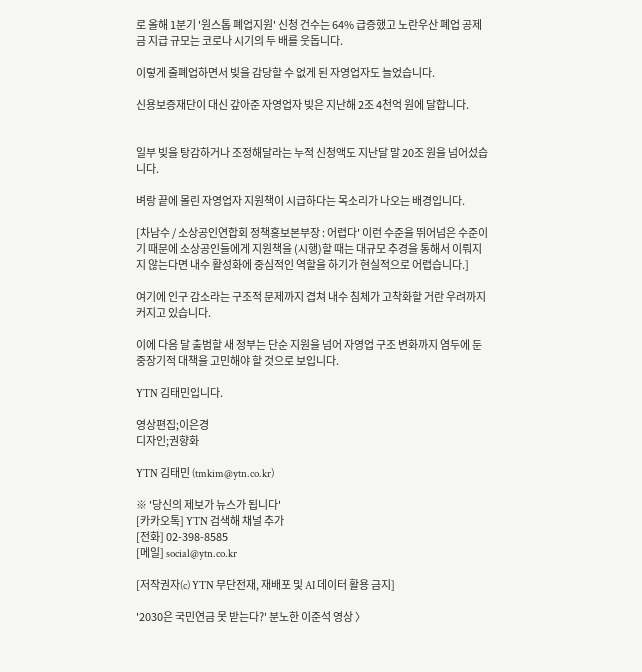로 올해 1분기 '원스톱 폐업지원' 신청 건수는 64% 급증했고 노란우산 폐업 공제금 지급 규모는 코로나 시기의 두 배를 웃돕니다.

이렇게 줄폐업하면서 빚을 감당할 수 없게 된 자영업자도 늘었습니다.

신용보증재단이 대신 갚아준 자영업자 빚은 지난해 2조 4천억 원에 달합니다.


일부 빚을 탕감하거나 조정해달라는 누적 신청액도 지난달 말 20조 원을 넘어섰습니다.

벼랑 끝에 몰린 자영업자 지원책이 시급하다는 목소리가 나오는 배경입니다.

[차남수 / 소상공인연합회 정책홍보본부장 : 어렵다' 이런 수준을 뛰어넘은 수준이기 때문에 소상공인들에게 지원책을 (시행)할 때는 대규모 추경을 통해서 이뤄지지 않는다면 내수 활성화에 중심적인 역할을 하기가 현실적으로 어렵습니다.]

여기에 인구 감소라는 구조적 문제까지 겹쳐 내수 침체가 고착화할 거란 우려까지 커지고 있습니다.

이에 다음 달 출범할 새 정부는 단순 지원을 넘어 자영업 구조 변화까지 염두에 둔 중장기적 대책을 고민해야 할 것으로 보입니다.

YTN 김태민입니다.

영상편집;이은경
디자인;권향화

YTN 김태민 (tmkim@ytn.co.kr)

※ '당신의 제보가 뉴스가 됩니다'
[카카오톡] YTN 검색해 채널 추가
[전화] 02-398-8585
[메일] social@ytn.co.kr

[저작권자(c) YTN 무단전재, 재배포 및 AI 데이터 활용 금지]

'2030은 국민연금 못 받는다?' 분노한 이준석 영상 〉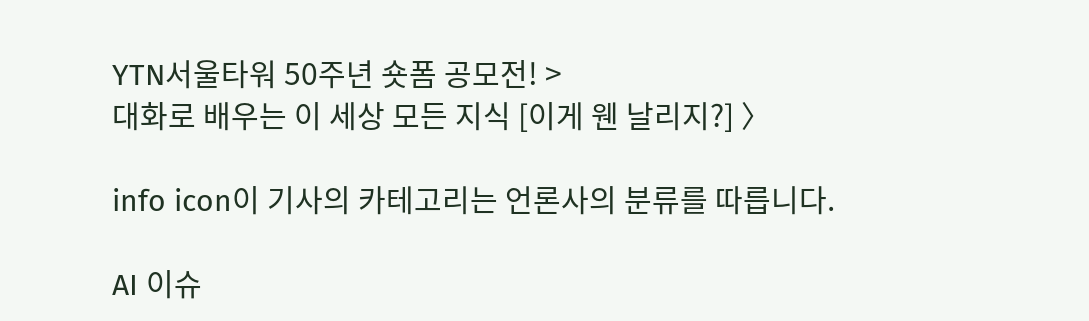YTN서울타워 50주년 숏폼 공모전! >
대화로 배우는 이 세상 모든 지식 [이게 웬 날리지?] 〉

info icon이 기사의 카테고리는 언론사의 분류를 따릅니다.

AI 이슈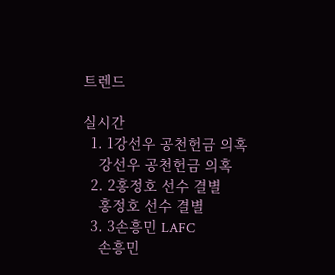트렌드

실시간
  1. 1강선우 공천헌금 의혹
    강선우 공천헌금 의혹
  2. 2홍정호 선수 결별
    홍정호 선수 결별
  3. 3손흥민 LAFC
    손흥민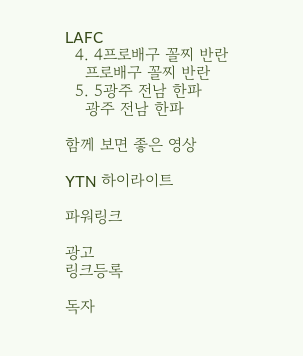LAFC
  4. 4프로배구 꼴찌 반란
    프로배구 꼴찌 반란
  5. 5광주 전남 한파
    광주 전남 한파

함께 보면 좋은 영상

YTN 하이라이트

파워링크

광고
링크등록

독자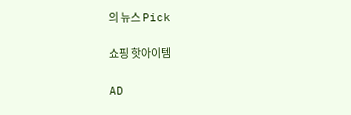의 뉴스 Pick

쇼핑 핫아이템

AD